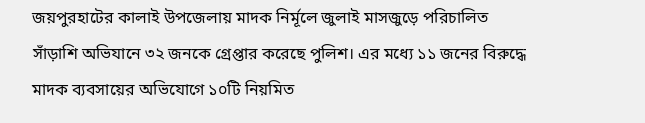জয়পুরহাটের কালাই উপজেলায় মাদক নির্মূলে জুলাই মাসজুড়ে পরিচালিত সাঁড়াশি অভিযানে ৩২ জনকে গ্রেপ্তার করেছে পুলিশ। এর মধ্যে ১১ জনের বিরুদ্ধে মাদক ব্যবসায়ের অভিযোগে ১০টি নিয়মিত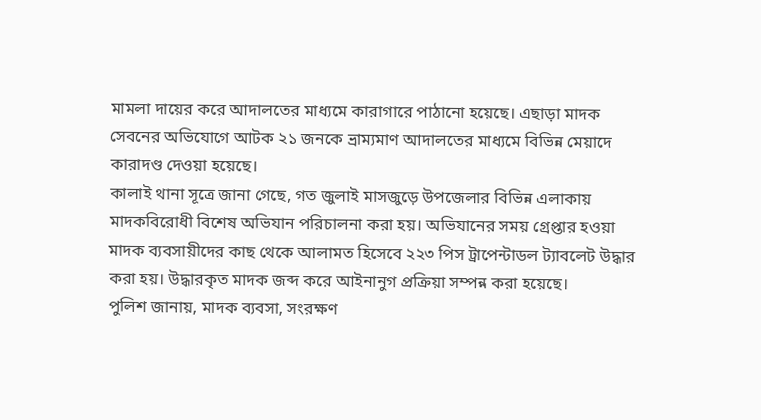মামলা দায়ের করে আদালতের মাধ্যমে কারাগারে পাঠানো হয়েছে। এছাড়া মাদক সেবনের অভিযোগে আটক ২১ জনকে ভ্রাম্যমাণ আদালতের মাধ্যমে বিভিন্ন মেয়াদে কারাদণ্ড দেওয়া হয়েছে।
কালাই থানা সূত্রে জানা গেছে, গত জুলাই মাসজুড়ে উপজেলার বিভিন্ন এলাকায় মাদকবিরোধী বিশেষ অভিযান পরিচালনা করা হয়। অভিযানের সময় গ্রেপ্তার হওয়া মাদক ব্যবসায়ীদের কাছ থেকে আলামত হিসেবে ২২৩ পিস ট্রাপেন্টাডল ট্যাবলেট উদ্ধার করা হয়। উদ্ধারকৃত মাদক জব্দ করে আইনানুগ প্রক্রিয়া সম্পন্ন করা হয়েছে।
পুলিশ জানায়, মাদক ব্যবসা, সংরক্ষণ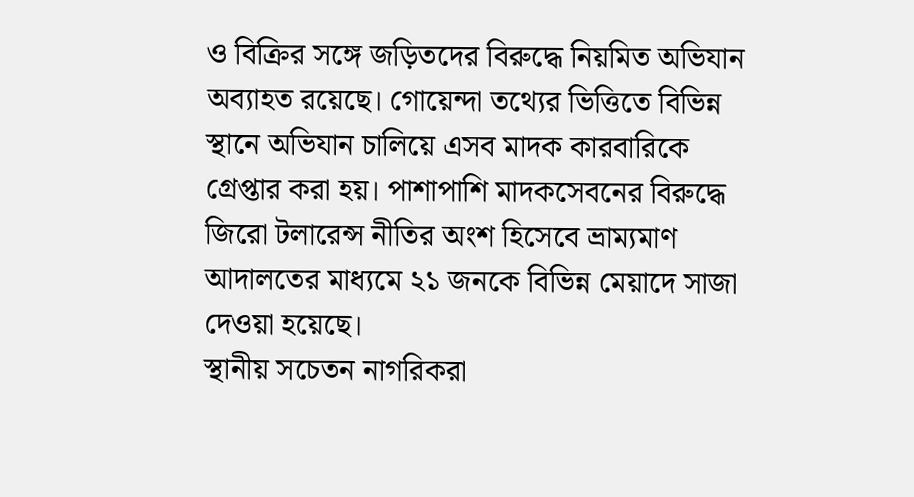ও বিক্রির সঙ্গে জড়িতদের বিরুদ্ধে নিয়মিত অভিযান অব্যাহত রয়েছে। গোয়েন্দা তথ্যের ভিত্তিতে বিভিন্ন স্থানে অভিযান চালিয়ে এসব মাদক কারবারিকে গ্রেপ্তার করা হয়। পাশাপাশি মাদকসেবনের বিরুদ্ধে জিরো টলারেন্স নীতির অংশ হিসেবে ভ্রাম্যমাণ আদালতের মাধ্যমে ২১ জনকে বিভিন্ন মেয়াদে সাজা দেওয়া হয়েছে।
স্থানীয় সচেতন নাগরিকরা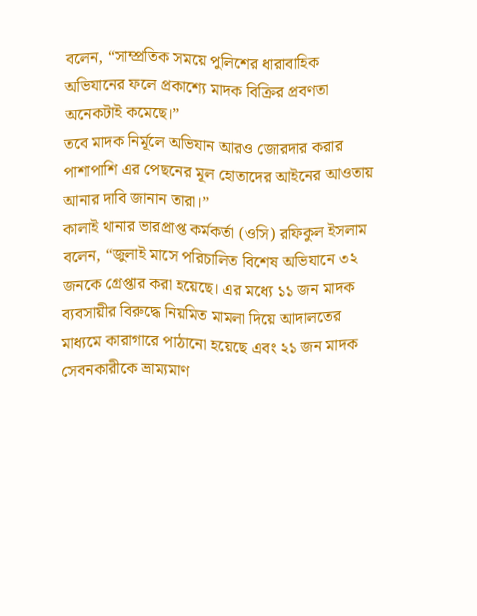বলেন, “সাম্প্রতিক সময়ে পুলিশের ধারাবাহিক অভিযানের ফলে প্রকাশ্যে মাদক বিক্রির প্রবণতা অনেকটাই কমেছে।”
তবে মাদক নির্মূলে অভিযান আরও জোরদার করার পাশাপাশি এর পেছনের মূল হোতাদের আইনের আওতায় আনার দাবি জানান তারা।”
কালাই থানার ভারপ্রাপ্ত কর্মকর্তা (ওসি) রফিকুল ইসলাম বলেন, “জুলাই মাসে পরিচালিত বিশেষ অভিযানে ৩২ জনকে গ্রেপ্তার করা হয়েছে। এর মধ্যে ১১ জন মাদক ব্যবসায়ীর বিরুদ্ধে নিয়মিত মামলা দিয়ে আদালতের মাধ্যমে কারাগারে পাঠানো হয়েছে এবং ২১ জন মাদক সেবনকারীকে ভ্রাম্যমাণ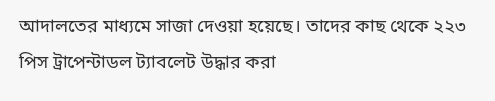আদালতের মাধ্যমে সাজা দেওয়া হয়েছে। তাদের কাছ থেকে ২২৩ পিস ট্রাপেন্টাডল ট্যাবলেট উদ্ধার করা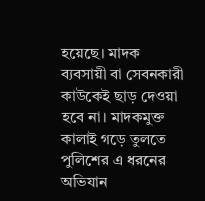হয়েছে। মাদক ব্যবসায়ী বা সেবনকারী কাউকেই ছাড় দেওয়া হবে না। মাদকমুক্ত কালাই গড়ে তুলতে পুলিশের এ ধরনের অভিযান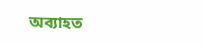অব্যাহত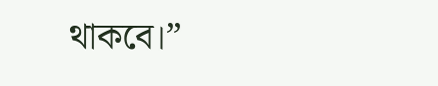থাকবে।”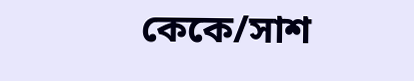কেকে/সাশ